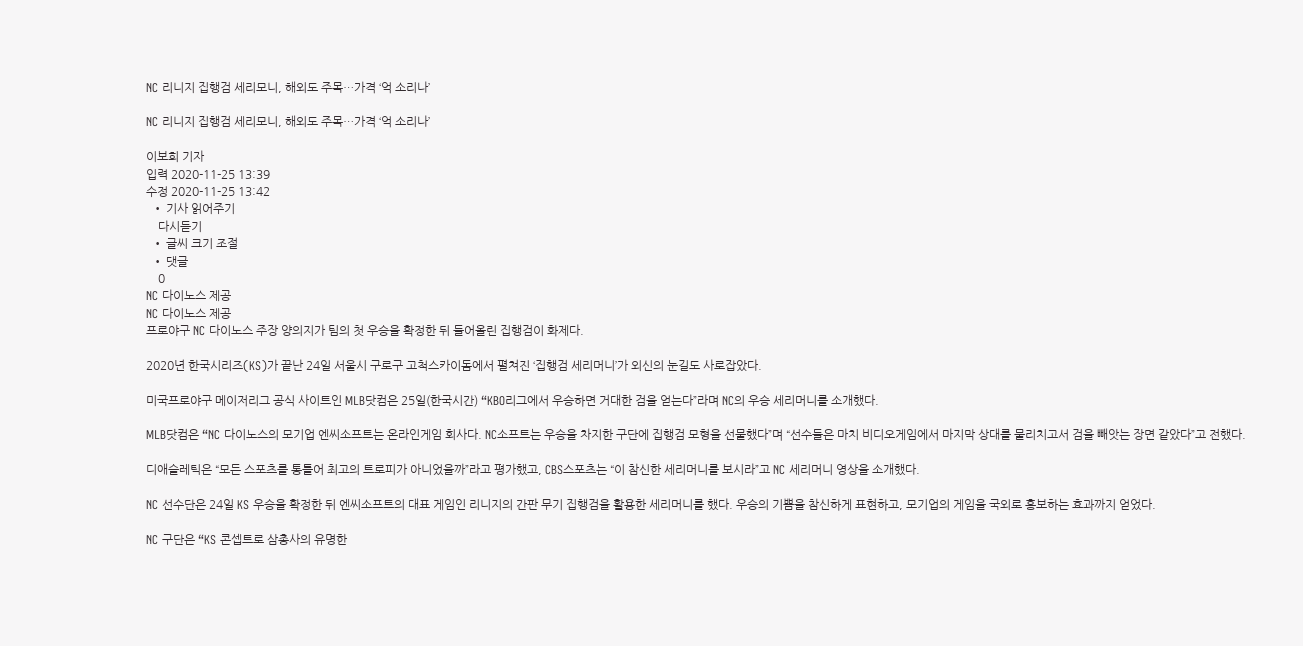NC 리니지 집행검 세리모니, 해외도 주목…가격 ‘억 소리나’

NC 리니지 집행검 세리모니, 해외도 주목…가격 ‘억 소리나’

이보희 기자
입력 2020-11-25 13:39
수정 2020-11-25 13:42
  • 기사 읽어주기
    다시듣기
  • 글씨 크기 조절
  • 댓글
    0
NC 다이노스 제공
NC 다이노스 제공
프로야구 NC 다이노스 주장 양의지가 팀의 첫 우승을 확정한 뒤 들어올린 집행검이 화제다.

2020년 한국시리즈(KS)가 끝난 24일 서울시 구로구 고척스카이돔에서 펼쳐진 ‘집행검 세리머니’가 외신의 눈길도 사로잡았다.

미국프로야구 메이저리그 공식 사이트인 MLB닷컴은 25일(한국시간) “KBO리그에서 우승하면 거대한 검을 얻는다”라며 NC의 우승 세리머니를 소개했다.

MLB닷컴은 “NC 다이노스의 모기업 엔씨소프트는 온라인게임 회사다. NC소프트는 우승을 차지한 구단에 집행검 모형을 선물했다”며 “선수들은 마치 비디오게임에서 마지막 상대를 물리치고서 검을 빼앗는 장면 같았다”고 전했다.

디애슬레틱은 “모든 스포츠를 통틀어 최고의 트로피가 아니었을까”라고 평가했고, CBS스포츠는 “이 참신한 세리머니를 보시라”고 NC 세리머니 영상을 소개했다.

NC 선수단은 24일 KS 우승을 확정한 뒤 엔씨소프트의 대표 게임인 리니지의 간판 무기 집행검을 활용한 세리머니를 했다. 우승의 기쁨을 참신하게 표현하고, 모기업의 게임을 국외로 홍보하는 효과까지 얻었다.

NC 구단은 “KS 콘셉트로 삼총사의 유명한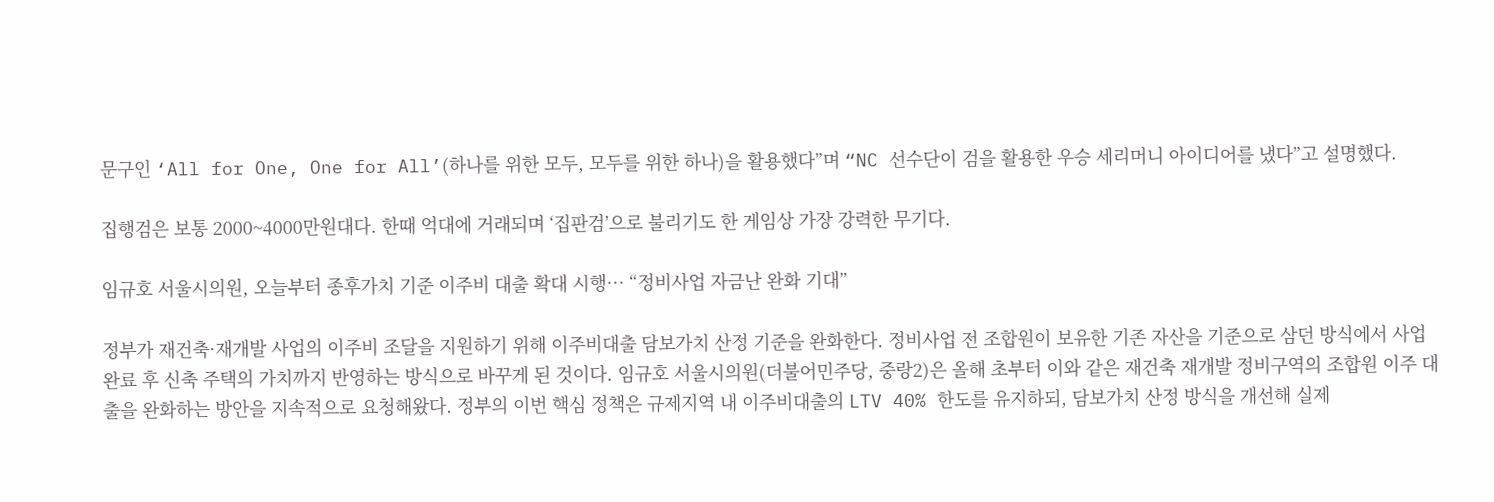문구인 ‘All for One, One for All’(하나를 위한 모두, 모두를 위한 하나)을 활용했다”며 “NC 선수단이 검을 활용한 우승 세리머니 아이디어를 냈다”고 설명했다.

집행검은 보통 2000~4000만원대다. 한때 억대에 거래되며 ‘집판검’으로 불리기도 한 게임상 가장 강력한 무기다.

임규호 서울시의원, 오늘부터 종후가치 기준 이주비 대출 확대 시행… “정비사업 자금난 완화 기대”

정부가 재건축·재개발 사업의 이주비 조달을 지원하기 위해 이주비대출 담보가치 산정 기준을 완화한다. 정비사업 전 조합원이 보유한 기존 자산을 기준으로 삼던 방식에서 사업 완료 후 신축 주택의 가치까지 반영하는 방식으로 바꾸게 된 것이다. 임규호 서울시의원(더불어민주당, 중랑2)은 올해 초부터 이와 같은 재건축 재개발 정비구역의 조합원 이주 대출을 완화하는 방안을 지속적으로 요청해왔다. 정부의 이번 핵심 정책은 규제지역 내 이주비대출의 LTV 40% 한도를 유지하되, 담보가치 산정 방식을 개선해 실제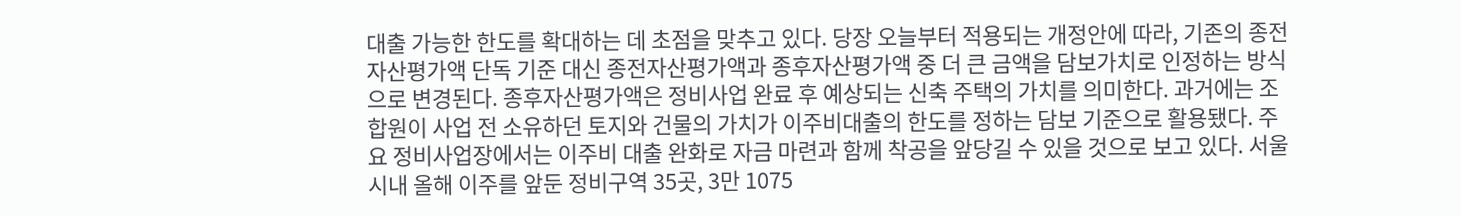대출 가능한 한도를 확대하는 데 초점을 맞추고 있다. 당장 오늘부터 적용되는 개정안에 따라, 기존의 종전자산평가액 단독 기준 대신 종전자산평가액과 종후자산평가액 중 더 큰 금액을 담보가치로 인정하는 방식으로 변경된다. 종후자산평가액은 정비사업 완료 후 예상되는 신축 주택의 가치를 의미한다. 과거에는 조합원이 사업 전 소유하던 토지와 건물의 가치가 이주비대출의 한도를 정하는 담보 기준으로 활용됐다. 주요 정비사업장에서는 이주비 대출 완화로 자금 마련과 함께 착공을 앞당길 수 있을 것으로 보고 있다. 서울 시내 올해 이주를 앞둔 정비구역 35곳, 3만 1075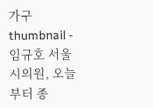가구
thumbnail - 임규호 서울시의원, 오늘부터 종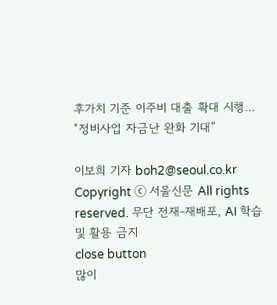후가치 기준 이주비 대출 확대 시행… “정비사업 자금난 완화 기대”

이보희 기자 boh2@seoul.co.kr
Copyright ⓒ 서울신문 All rights reserved. 무단 전재-재배포, AI 학습 및 활용 금지
close button
많이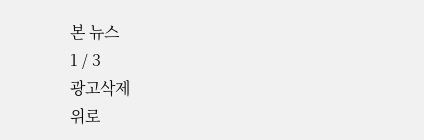본 뉴스
1 / 3
광고삭제
위로